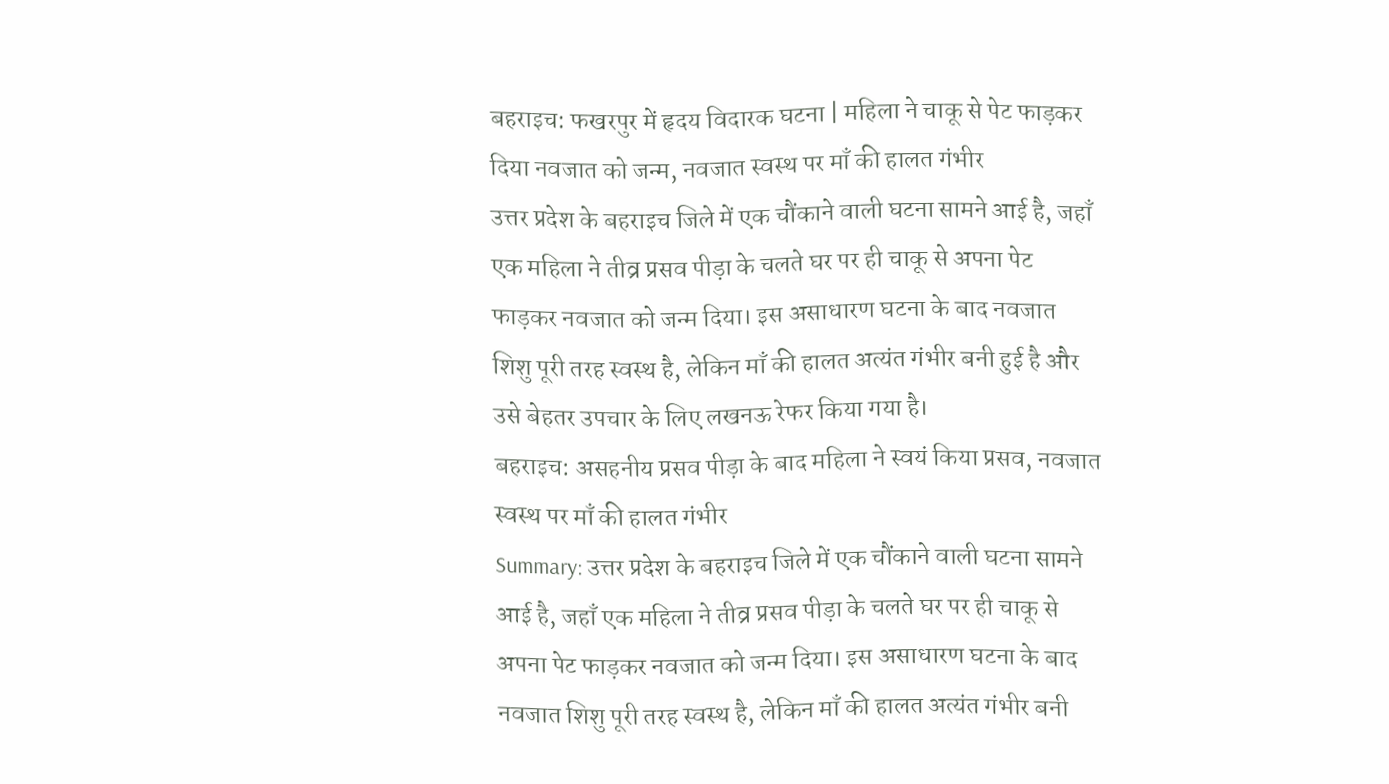बहराइच: फखरपुर में हृदय विदारक घटना | महिला ने चाकू से पेट फाड़कर दिया नवजात को जन्म, नवजात स्वस्थ पर माँ की हालत गंभीर
उत्तर प्रदेश के बहराइच जिले में एक चौंकाने वाली घटना सामने आई है, जहाँ एक महिला ने तीव्र प्रसव पीड़ा के चलते घर पर ही चाकू से अपना पेट फाड़कर नवजात को जन्म दिया। इस असाधारण घटना के बाद नवजात शिशु पूरी तरह स्वस्थ है, लेकिन माँ की हालत अत्यंत गंभीर बनी हुई है और उसे बेहतर उपचार के लिए लखनऊ रेफर किया गया है।
बहराइच: असहनीय प्रसव पीड़ा के बाद महिला ने स्वयं किया प्रसव, नवजात स्वस्थ पर माँ की हालत गंभीर
Summary: उत्तर प्रदेश के बहराइच जिले में एक चौंकाने वाली घटना सामने आई है, जहाँ एक महिला ने तीव्र प्रसव पीड़ा के चलते घर पर ही चाकू से अपना पेट फाड़कर नवजात को जन्म दिया। इस असाधारण घटना के बाद नवजात शिशु पूरी तरह स्वस्थ है, लेकिन माँ की हालत अत्यंत गंभीर बनी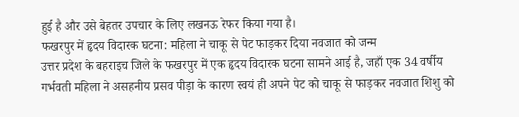हुई है और उसे बेहतर उपचार के लिए लखनऊ रेफर किया गया है।
फखरपुर में हृदय विदारक घटना: महिला ने चाकू से पेट फाड़कर दिया नवजात को जन्म
उत्तर प्रदेश के बहराइच जिले के फखरपुर में एक हृदय विदारक घटना सामने आई है, जहाँ एक 34 वर्षीय गर्भवती महिला ने असहनीय प्रसव पीड़ा के कारण स्वयं ही अपने पेट को चाकू से फाड़कर नवजात शिशु को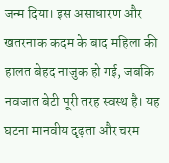जन्म दिया। इस असाधारण और खतरनाक कदम के बाद महिला की हालत बेहद नाजुक हो गई, जबकि नवजात बेटी पूरी तरह स्वस्थ है। यह घटना मानवीय दृढ़ता और चरम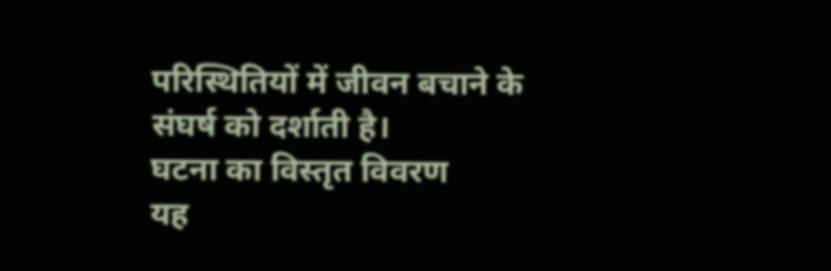परिस्थितियों में जीवन बचाने के संघर्ष को दर्शाती है।
घटना का विस्तृत विवरण
यह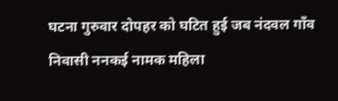घटना गुरुवार दोपहर को घटित हुई जब नंदवल गाँव निवासी ननकई नामक महिला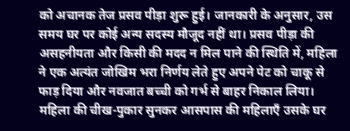को अचानक तेज प्रसव पीड़ा शुरू हुई। जानकारी के अनुसार, उस समय घर पर कोई अन्य सदस्य मौजूद नहीं था। प्रसव पीड़ा की असहनीयता और किसी की मदद न मिल पाने की स्थिति में, महिला ने एक अत्यंत जोखिम भरा निर्णय लेते हुए अपने पेट को चाकू से फाड़ दिया और नवजात बच्ची को गर्भ से बाहर निकाल लिया।
महिला की चीख-पुकार सुनकर आसपास की महिलाएँ उसके घर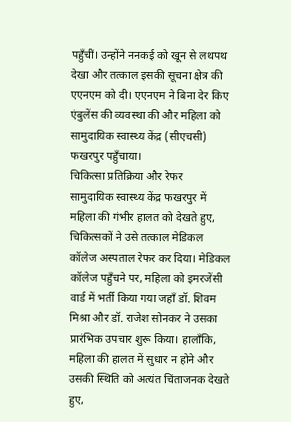पहुँचीं। उन्होंने ननकई को खून से लथपथ देखा और तत्काल इसकी सूचना क्षेत्र की एएनएम को दी। एएनएम ने बिना देर किए एंबुलेंस की व्यवस्था की और महिला को सामुदायिक स्वास्थ्य केंद्र (सीएचसी) फखरपुर पहुँचाया।
चिकित्सा प्रतिक्रिया और रेफर
सामुदायिक स्वास्थ्य केंद्र फखरपुर में महिला की गंभीर हालत को देखते हुए, चिकित्सकों ने उसे तत्काल मेडिकल कॉलेज अस्पताल रेफर कर दिया। मेडिकल कॉलेज पहुँचने पर, महिला को इमरजेंसी वार्ड में भर्ती किया गया जहाँ डॉ. शिवम मिश्रा और डॉ. राजेश सोनकर ने उसका प्रारंभिक उपचार शुरू किया। हालाँकि, महिला की हालत में सुधार न होने और उसकी स्थिति को अत्यंत चिंताजनक देखते हुए,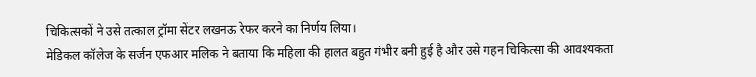चिकित्सकों ने उसे तत्काल ट्रॉमा सेंटर लखनऊ रेफर करने का निर्णय लिया।
मेडिकल कॉलेज के सर्जन एफआर मलिक ने बताया कि महिला की हालत बहुत गंभीर बनी हुई है और उसे गहन चिकित्सा की आवश्यकता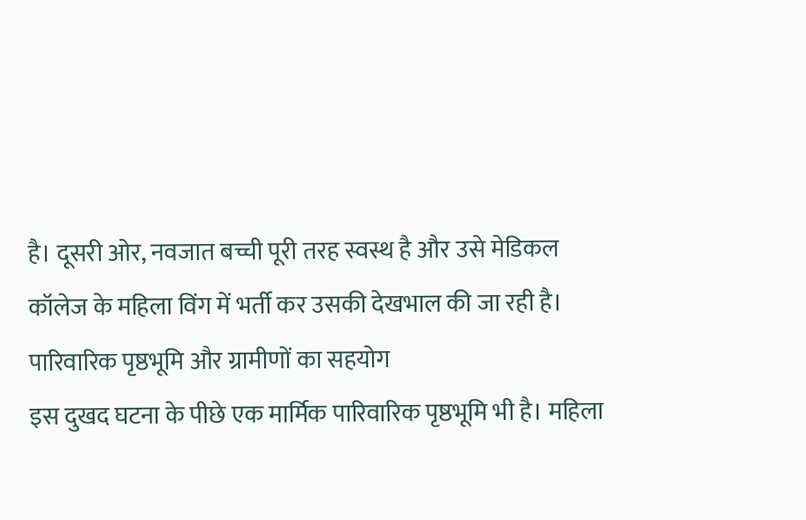है। दूसरी ओर, नवजात बच्ची पूरी तरह स्वस्थ है और उसे मेडिकल कॉलेज के महिला विंग में भर्ती कर उसकी देखभाल की जा रही है।
पारिवारिक पृष्ठभूमि और ग्रामीणों का सहयोग
इस दुखद घटना के पीछे एक मार्मिक पारिवारिक पृष्ठभूमि भी है। महिला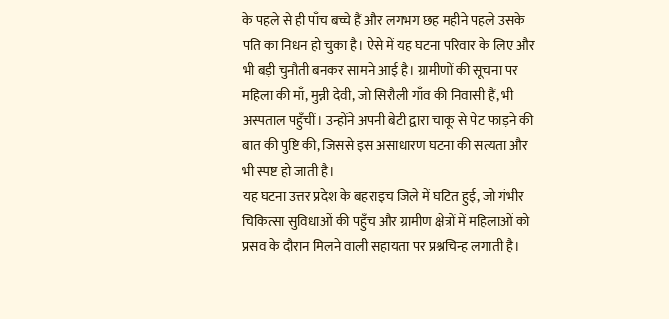के पहले से ही पाँच बच्चे हैं और लगभग छह महीने पहले उसके पति का निधन हो चुका है। ऐसे में यह घटना परिवार के लिए और भी बड़ी चुनौती बनकर सामने आई है। ग्रामीणों की सूचना पर महिला की माँ, मुन्नी देवी, जो सिरौली गाँव की निवासी हैं, भी अस्पताल पहुँचीं। उन्होंने अपनी बेटी द्वारा चाकू से पेट फाड़ने की बात की पुष्टि की, जिससे इस असाधारण घटना की सत्यता और भी स्पष्ट हो जाती है।
यह घटना उत्तर प्रदेश के बहराइच जिले में घटित हुई, जो गंभीर चिकित्सा सुविधाओं की पहुँच और ग्रामीण क्षेत्रों में महिलाओं को प्रसव के दौरान मिलने वाली सहायता पर प्रश्नचिन्ह लगाती है।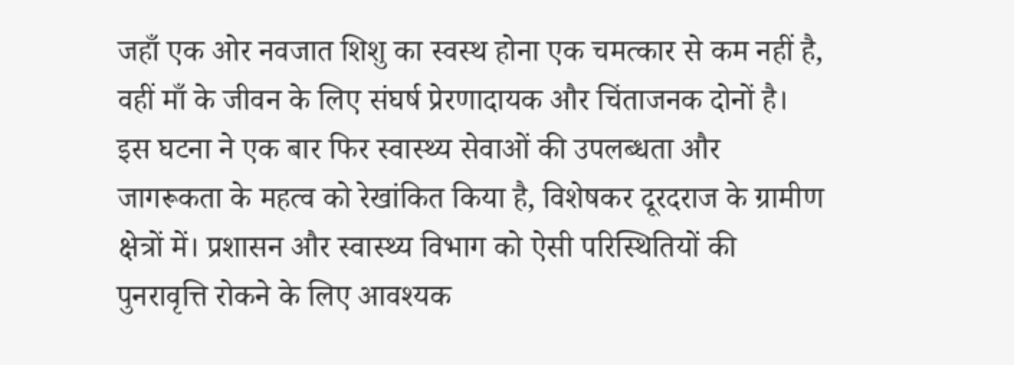जहाँ एक ओर नवजात शिशु का स्वस्थ होना एक चमत्कार से कम नहीं है, वहीं माँ के जीवन के लिए संघर्ष प्रेरणादायक और चिंताजनक दोनों है। इस घटना ने एक बार फिर स्वास्थ्य सेवाओं की उपलब्धता और जागरूकता के महत्व को रेखांकित किया है, विशेषकर दूरदराज के ग्रामीण क्षेत्रों में। प्रशासन और स्वास्थ्य विभाग को ऐसी परिस्थितियों की पुनरावृत्ति रोकने के लिए आवश्यक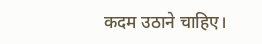कदम उठाने चाहिए।